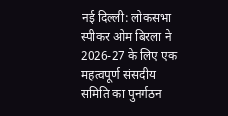नई दिल्ली: लोकसभा स्पीकर ओम बिरला ने 2026-27 के लिए एक महत्वपूर्ण संसदीय समिति का पुनर्गठन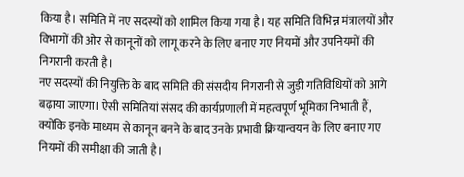किया है। समिति में नए सदस्यों को शामिल किया गया है। यह समिति विभिन्न मंत्रालयों और विभागों की ओर से कानूनों को लागू करने के लिए बनाए गए नियमों और उपनियमों की निगरानी करती है।
नए सदस्यों की नियुक्ति के बाद समिति की संसदीय निगरानी से जुड़ी गतिविधियों को आगे बढ़ाया जाएगा। ऐसी समितियां संसद की कार्यप्रणाली में महत्वपूर्ण भूमिका निभाती हैं, क्योंकि इनके माध्यम से कानून बनने के बाद उनके प्रभावी क्रियान्वयन के लिए बनाए गए नियमों की समीक्षा की जाती है।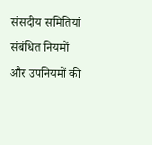संसदीय समितियां संबंधित नियमों और उपनियमों की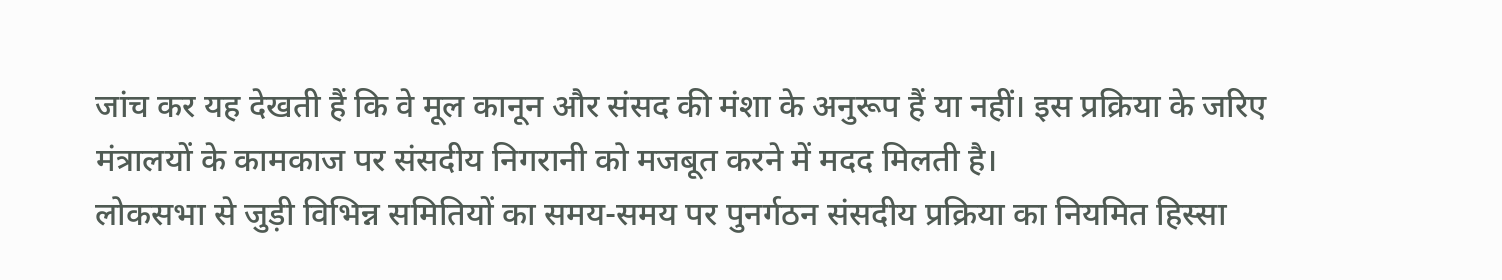जांच कर यह देखती हैं कि वे मूल कानून और संसद की मंशा के अनुरूप हैं या नहीं। इस प्रक्रिया के जरिए मंत्रालयों के कामकाज पर संसदीय निगरानी को मजबूत करने में मदद मिलती है।
लोकसभा से जुड़ी विभिन्न समितियों का समय-समय पर पुनर्गठन संसदीय प्रक्रिया का नियमित हिस्सा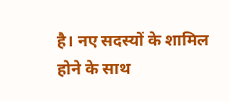है। नए सदस्यों के शामिल होने के साथ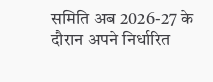समिति अब 2026-27 के दौरान अपने निर्धारित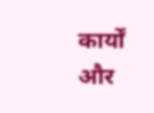कार्यों और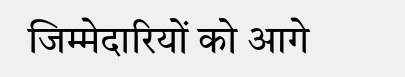जिम्मेदारियों को आगे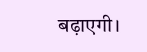बढ़ाएगी।